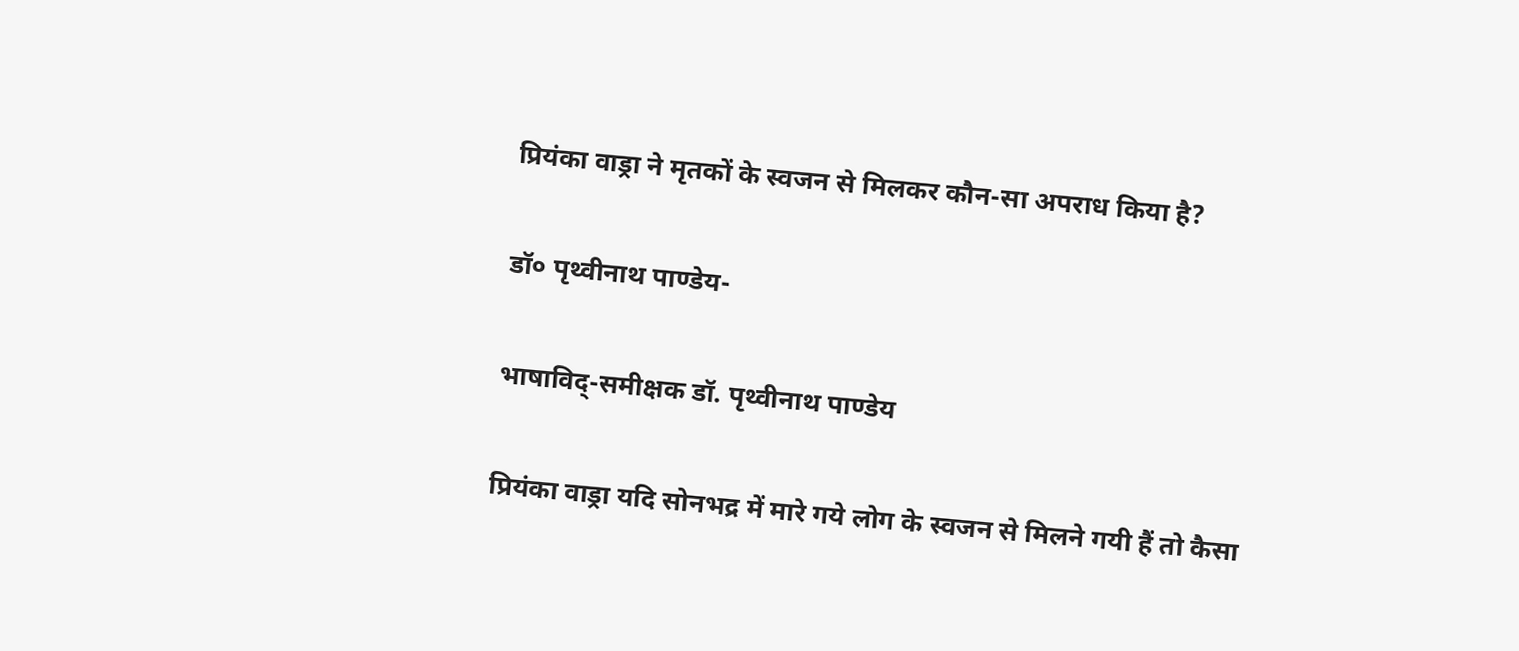प्रियंका वाड्रा ने मृतकों के स्वजन से मिलकर कौन-सा अपराध किया है?

डॉ० पृथ्वीनाथ पाण्डेय-

भाषाविद्-समीक्षक डॉ. पृथ्वीनाथ पाण्डेय

प्रियंका वाड्रा यदि सोनभद्र में मारे गये लोग के स्वजन से मिलने गयी हैं तो कैसा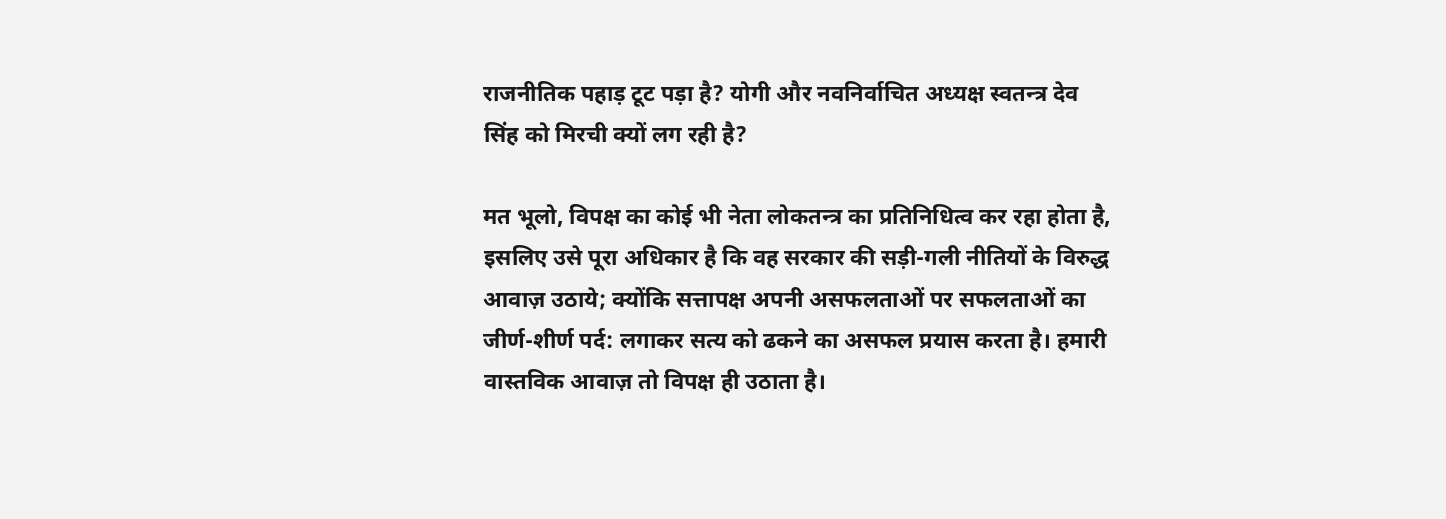राजनीतिक पहाड़ टूट पड़ा है? योगी और नवनिर्वाचित अध्यक्ष स्वतन्त्र देव सिंह को मिरची क्यों लग रही है?

मत भूलो, विपक्ष का कोई भी नेता लोकतन्त्र का प्रतिनिधित्व कर रहा होता है, इसलिए उसे पूरा अधिकार है कि वह सरकार की सड़ी-गली नीतियों के विरुद्ध आवाज़ उठाये; क्योंकि सत्तापक्ष अपनी असफलताओं पर सफलताओं का जीर्ण-शीर्ण पर्द: लगाकर सत्य को ढकने का असफल प्रयास करता है। हमारी वास्तविक आवाज़ तो विपक्ष ही उठाता है।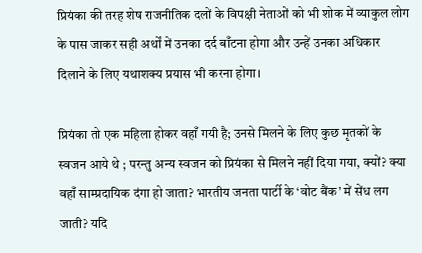प्रियंका की तरह शेष राजनीतिक दलों के विपक्षी नेताओं को भी शोक में व्याकुल लोग के पास जाकर सही अर्थों में उनका दर्द बाँटना होगा और उन्हें उनका अधिकार दिलाने के लिए यथाशक्य प्रयास भी करना होगा।

प्रियंका तो एक महिला होकर वहाँ गयी है; उनसे मिलने के लिए कुछ मृतकों के स्वजन आये थे ; परन्तु अन्य स्वजन को प्रियंका से मिलने नहीं दिया गया, क्यों? क्या वहाँ साम्प्रदायिक दंगा हो जाता? भारतीय जनता पार्टी के ‘वोट बैंक’ में सेंध लग जाती? यदि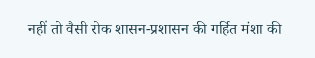नहीं तो वैसी रोक शासन-प्रशासन की गर्हित मंशा की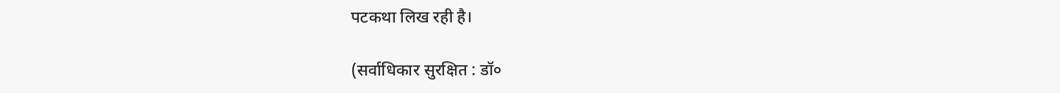पटकथा लिख रही है।

(सर्वाधिकार सुरक्षित : डॉ०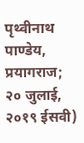पृथ्वीनाथ पाण्डेय, प्रयागराज; २० जुलाई, २०१९ ईसवी)